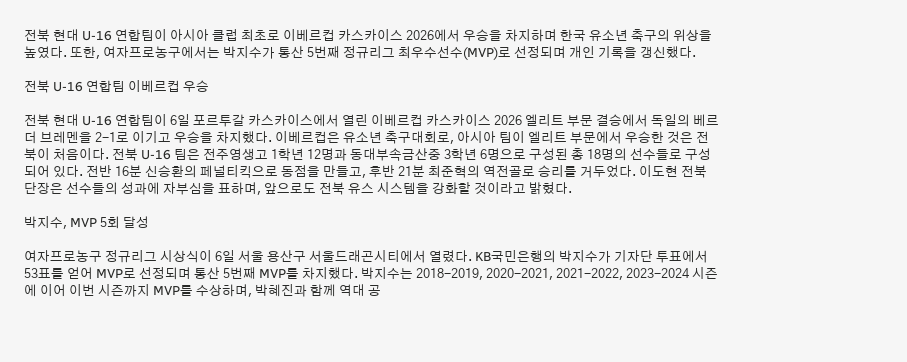전북 현대 U-16 연합팀이 아시아 클럽 최초로 이베르컵 카스카이스 2026에서 우승을 차지하며 한국 유소년 축구의 위상을 높였다. 또한, 여자프로농구에서는 박지수가 통산 5번째 정규리그 최우수선수(MVP)로 선정되며 개인 기록을 갱신했다.

전북 U-16 연합팀 이베르컵 우승

전북 현대 U-16 연합팀이 6일 포르투갈 카스카이스에서 열린 이베르컵 카스카이스 2026 엘리트 부문 결승에서 독일의 베르더 브레멘을 2-1로 이기고 우승을 차지했다. 이베르컵은 유소년 축구대회로, 아시아 팀이 엘리트 부문에서 우승한 것은 전북이 처음이다. 전북 U-16 팀은 전주영생고 1학년 12명과 동대부속금산중 3학년 6명으로 구성된 총 18명의 선수들로 구성되어 있다. 전반 16분 신승환의 페널티킥으로 동점을 만들고, 후반 21분 최준혁의 역전골로 승리를 거두었다. 이도현 전북 단장은 선수들의 성과에 자부심을 표하며, 앞으로도 전북 유스 시스템을 강화할 것이라고 밝혔다.

박지수, MVP 5회 달성

여자프로농구 정규리그 시상식이 6일 서울 용산구 서울드래곤시티에서 열렸다. KB국민은행의 박지수가 기자단 투표에서 53표를 얻어 MVP로 선정되며 통산 5번째 MVP를 차지했다. 박지수는 2018-2019, 2020-2021, 2021-2022, 2023-2024 시즌에 이어 이번 시즌까지 MVP를 수상하며, 박혜진과 함께 역대 공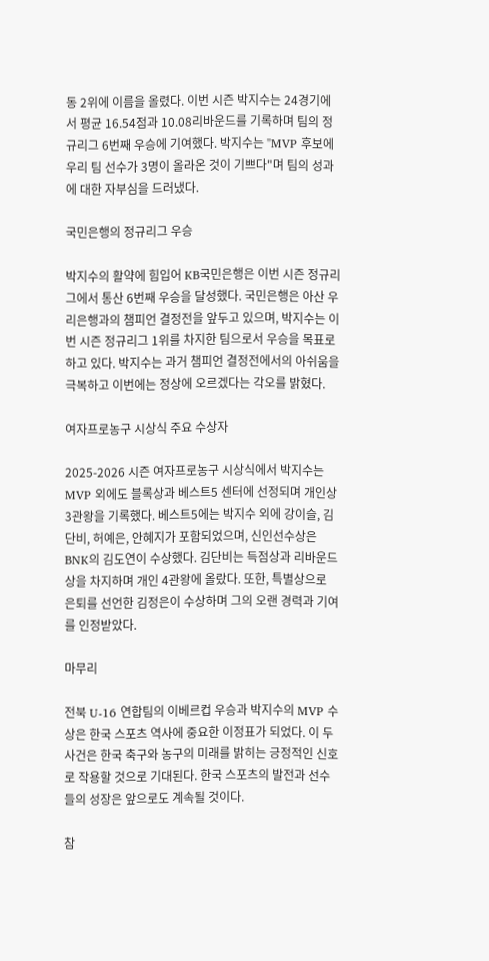동 2위에 이름을 올렸다. 이번 시즌 박지수는 24경기에서 평균 16.54점과 10.08리바운드를 기록하며 팀의 정규리그 6번째 우승에 기여했다. 박지수는 "MVP 후보에 우리 팀 선수가 3명이 올라온 것이 기쁘다"며 팀의 성과에 대한 자부심을 드러냈다.

국민은행의 정규리그 우승

박지수의 활약에 힘입어 KB국민은행은 이번 시즌 정규리그에서 통산 6번째 우승을 달성했다. 국민은행은 아산 우리은행과의 챔피언 결정전을 앞두고 있으며, 박지수는 이번 시즌 정규리그 1위를 차지한 팀으로서 우승을 목표로 하고 있다. 박지수는 과거 챔피언 결정전에서의 아쉬움을 극복하고 이번에는 정상에 오르겠다는 각오를 밝혔다.

여자프로농구 시상식 주요 수상자

2025-2026 시즌 여자프로농구 시상식에서 박지수는 MVP 외에도 블록상과 베스트5 센터에 선정되며 개인상 3관왕을 기록했다. 베스트5에는 박지수 외에 강이슬, 김단비, 허예은, 안혜지가 포함되었으며, 신인선수상은 BNK의 김도연이 수상했다. 김단비는 득점상과 리바운드상을 차지하며 개인 4관왕에 올랐다. 또한, 특별상으로 은퇴를 선언한 김정은이 수상하며 그의 오랜 경력과 기여를 인정받았다.

마무리

전북 U-16 연합팀의 이베르컵 우승과 박지수의 MVP 수상은 한국 스포츠 역사에 중요한 이정표가 되었다. 이 두 사건은 한국 축구와 농구의 미래를 밝히는 긍정적인 신호로 작용할 것으로 기대된다. 한국 스포츠의 발전과 선수들의 성장은 앞으로도 계속될 것이다.

참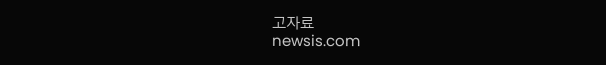고자료
newsis.com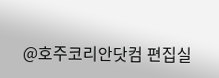@호주코리안닷컴 편집실